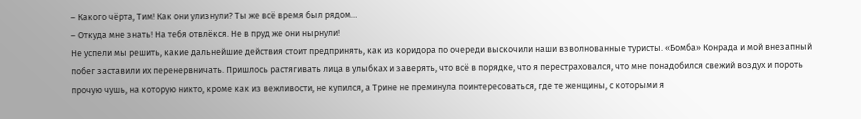– Какого чёрта, Тим! Как они улизнули? Ты же всё время был рядом…
– Откуда мне знать! На тебя отвлёкся. Не в пруд же они нырнули!
Не успели мы решить, какие дальнейшие действия стоит предпринять, как из коридора по очереди выскочили наши взволнованные туристы. «Бомба» Конрада и мой внезапный побег заставили их перенервничать. Пришлось растягивать лица в улыбках и заверять, что всё в порядке, что я перестраховался, что мне понадобился свежий воздух и пороть прочую чушь, на которую никто, кроме как из вежливости, не купился, а Трине не преминула поинтересоваться, где те женщины, с которыми я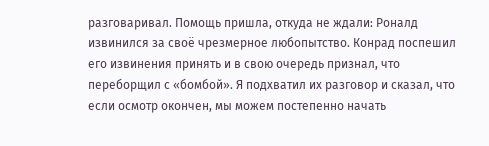разговаривал. Помощь пришла, откуда не ждали: Роналд извинился за своё чрезмерное любопытство. Конрад поспешил его извинения принять и в свою очередь признал, что переборщил с «бомбой». Я подхватил их разговор и сказал, что если осмотр окончен, мы можем постепенно начать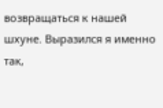возвращаться к нашей шхуне. Выразился я именно так,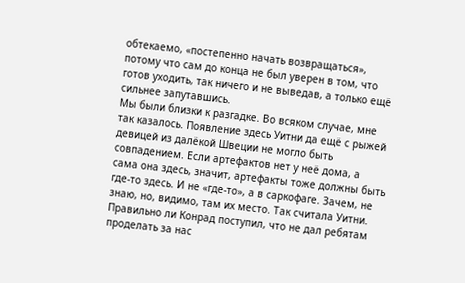обтекаемо, «постепенно начать возвращаться», потому что сам до конца не был уверен в том, что готов уходить, так ничего и не выведав, а только ещё сильнее запутавшись.
Мы были близки к разгадке. Во всяком случае, мне так казалось. Появление здесь Уитни да ещё с рыжей девицей из далёкой Швеции не могло быть совпадением. Если артефактов нет у неё дома, а сама она здесь, значит, артефакты тоже должны быть где-то здесь. И не «где-то», а в саркофаге. Зачем, не знаю, но, видимо, там их место. Так считала Уитни. Правильно ли Конрад поступил, что не дал ребятам проделать за нас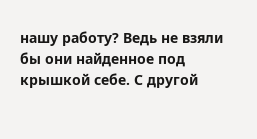нашу работу? Ведь не взяли бы они найденное под крышкой себе. С другой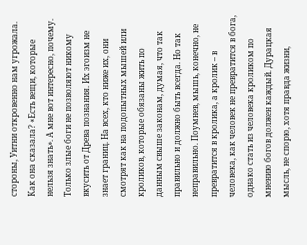стороны, Уитни откровенно нам угрожала. Как она сказала? «Есть вещи, которые нельзя знать». А мне вот интересно, почему. Только злые боги не позволяют никому вкусить от Древа познания. Их эгоизм не знает границ. На всех, кто ниже их, они смотрят как на подопытных мышей или кроликов, которые обязаны жить по данным свыше законам, думая, что так правильно и должно быть всегда. Но так неправильно. Поумнев, мышь, конечно, не превратится в кролика, а кролик – в человека, как человек не превратится в бога, однако стать из человека кроликом по мнению богов должен каждый. Дурацкая мысль, не спорю, хотя правда жизни,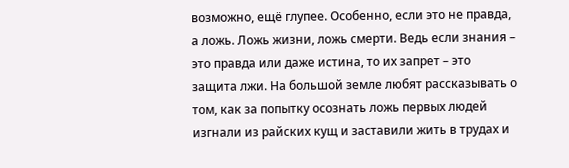возможно, ещё глупее. Особенно, если это не правда, а ложь. Ложь жизни, ложь смерти. Ведь если знания – это правда или даже истина, то их запрет – это защита лжи. На большой земле любят рассказывать о том, как за попытку осознать ложь первых людей изгнали из райских кущ и заставили жить в трудах и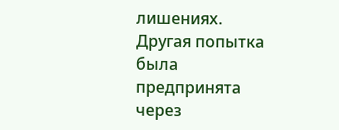лишениях. Другая попытка была предпринята через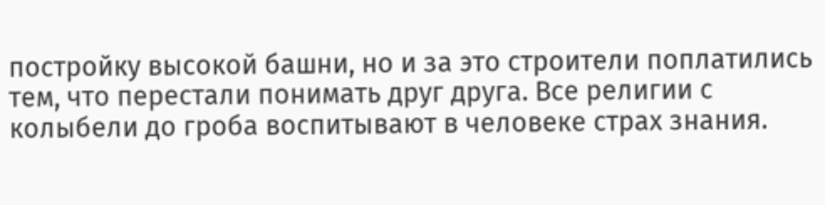постройку высокой башни, но и за это строители поплатились тем, что перестали понимать друг друга. Все религии с колыбели до гроба воспитывают в человеке страх знания.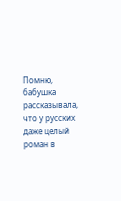Помню, бабушка рассказывала, что у русских даже целый роман в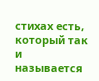стихах есть, который так и называется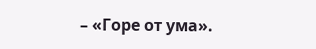– «Горе от ума».